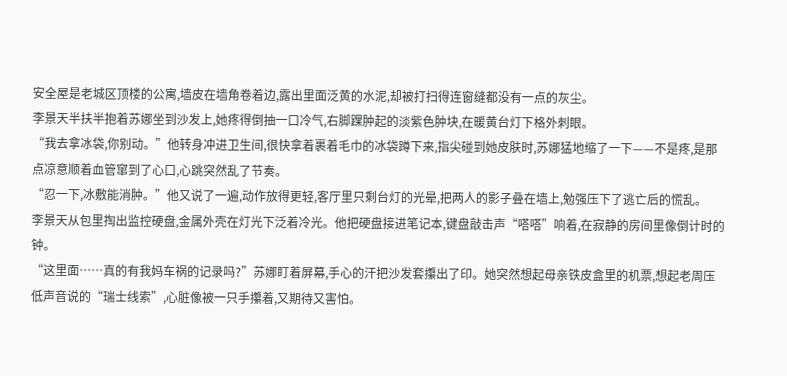安全屋是老城区顶楼的公寓,墙皮在墙角卷着边,露出里面泛黄的水泥,却被打扫得连窗缝都没有一点的灰尘。
李景天半扶半抱着苏娜坐到沙发上,她疼得倒抽一口冷气,右脚踝肿起的淡紫色肿块,在暖黄台灯下格外刺眼。
“我去拿冰袋,你别动。”他转身冲进卫生间,很快拿着裹着毛巾的冰袋蹲下来,指尖碰到她皮肤时,苏娜猛地缩了一下——不是疼,是那点凉意顺着血管窜到了心口,心跳突然乱了节奏。
“忍一下,冰敷能消肿。”他又说了一遍,动作放得更轻,客厅里只剩台灯的光晕,把两人的影子叠在墙上,勉强压下了逃亡后的慌乱。
李景天从包里掏出监控硬盘,金属外壳在灯光下泛着冷光。他把硬盘接进笔记本,键盘敲击声“嗒嗒”响着,在寂静的房间里像倒计时的钟。
“这里面……真的有我妈车祸的记录吗?”苏娜盯着屏幕,手心的汗把沙发套攥出了印。她突然想起母亲铁皮盒里的机票,想起老周压低声音说的“瑞士线索”,心脏像被一只手攥着,又期待又害怕。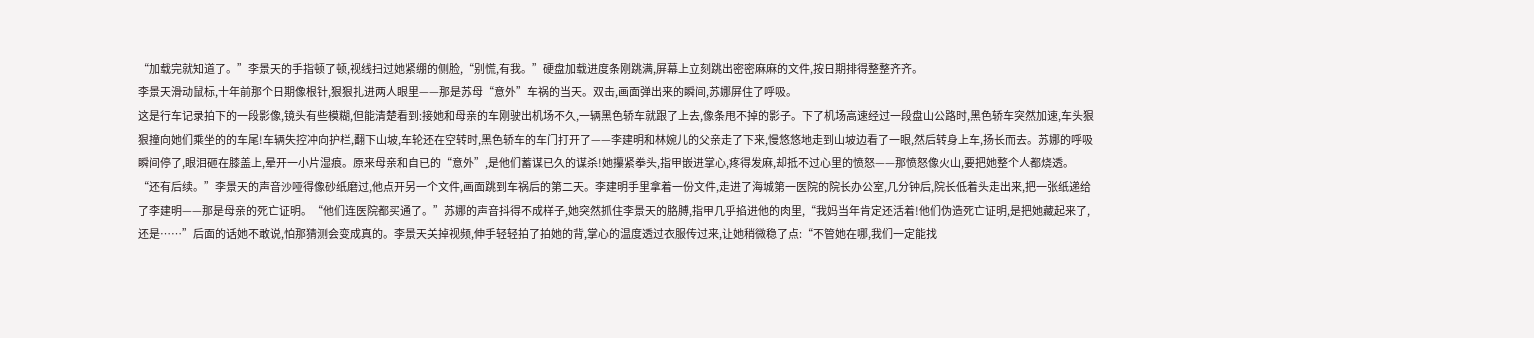“加载完就知道了。”李景天的手指顿了顿,视线扫过她紧绷的侧脸,“别慌,有我。”硬盘加载进度条刚跳满,屏幕上立刻跳出密密麻麻的文件,按日期排得整整齐齐。
李景天滑动鼠标,十年前那个日期像根针,狠狠扎进两人眼里——那是苏母“意外”车祸的当天。双击,画面弹出来的瞬间,苏娜屏住了呼吸。
这是行车记录拍下的一段影像,镜头有些模糊,但能清楚看到:接她和母亲的车刚驶出机场不久,一辆黑色轿车就跟了上去,像条甩不掉的影子。下了机场高速经过一段盘山公路时,黑色轿车突然加速,车头狠狠撞向她们乘坐的的车尾!车辆失控冲向护栏,翻下山坡,车轮还在空转时,黑色轿车的车门打开了——李建明和林婉儿的父亲走了下来,慢悠悠地走到山坡边看了一眼,然后转身上车,扬长而去。苏娜的呼吸瞬间停了,眼泪砸在膝盖上,晕开一小片湿痕。原来母亲和自已的“意外”,是他们蓄谋已久的谋杀!她攥紧拳头,指甲嵌进掌心,疼得发麻,却抵不过心里的愤怒——那愤怒像火山,要把她整个人都烧透。
“还有后续。”李景天的声音沙哑得像砂纸磨过,他点开另一个文件,画面跳到车祸后的第二天。李建明手里拿着一份文件,走进了海城第一医院的院长办公室,几分钟后,院长低着头走出来,把一张纸递给了李建明——那是母亲的死亡证明。“他们连医院都买通了。”苏娜的声音抖得不成样子,她突然抓住李景天的胳膊,指甲几乎掐进他的肉里,“我妈当年肯定还活着!他们伪造死亡证明,是把她藏起来了,还是……”后面的话她不敢说,怕那猜测会变成真的。李景天关掉视频,伸手轻轻拍了拍她的背,掌心的温度透过衣服传过来,让她稍微稳了点:“不管她在哪,我们一定能找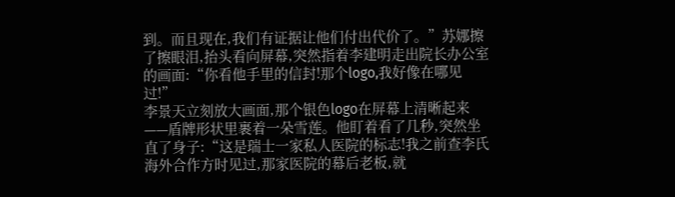到。而且现在,我们有证据让他们付出代价了。”苏娜擦了擦眼泪,抬头看向屏幕,突然指着李建明走出院长办公室的画面:“你看他手里的信封!那个logo,我好像在哪见过!”
李景天立刻放大画面,那个银色logo在屏幕上清晰起来——盾牌形状里裹着一朵雪莲。他盯着看了几秒,突然坐直了身子:“这是瑞士一家私人医院的标志!我之前查李氏海外合作方时见过,那家医院的幕后老板,就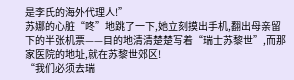是李氏的海外代理人!”
苏娜的心脏“咚”地跳了一下,她立刻摸出手机,翻出母亲留下的半张机票——目的地清清楚楚写着“瑞士苏黎世”,而那家医院的地址,就在苏黎世郊区!
“我们必须去瑞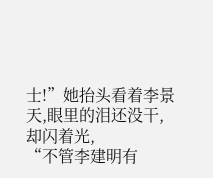士!”她抬头看着李景天,眼里的泪还没干,却闪着光,
“不管李建明有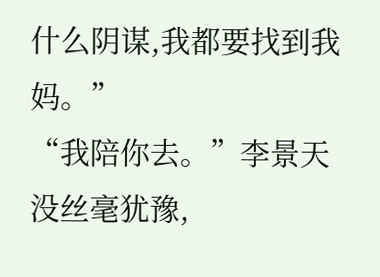什么阴谋,我都要找到我妈。”
“我陪你去。”李景天没丝毫犹豫,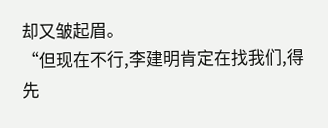却又皱起眉。
“但现在不行,李建明肯定在找我们,得先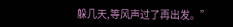躲几天,等风声过了再出发。”